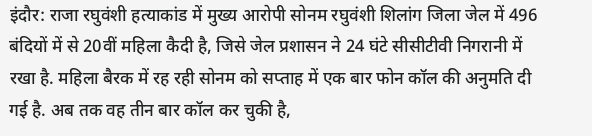इंदौर: राजा रघुवंशी हत्याकांड में मुख्य आरोपी सोनम रघुवंशी शिलांग जिला जेल में 496 बंदियों में से 20वीं महिला कैदी है, जिसे जेल प्रशासन ने 24 घंटे सीसीटीवी निगरानी में रखा है. महिला बैरक में रह रही सोनम को सप्ताह में एक बार फोन कॉल की अनुमति दी गई है. अब तक वह तीन बार कॉल कर चुकी है,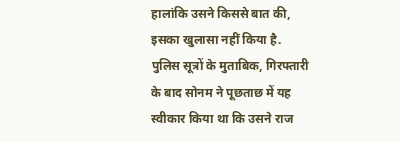हालांकि उसने किससे बात की, इसका खुलासा नहीं किया है.
पुलिस सूत्रों के मुताबिक, गिरफ्तारी के बाद सोनम ने पूछताछ में यह स्वीकार किया था कि उसने राज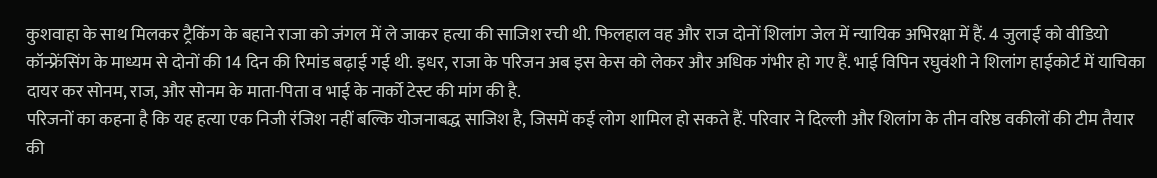कुशवाहा के साथ मिलकर ट्रैकिंग के बहाने राजा को जंगल में ले जाकर हत्या की साजिश रची थी. फिलहाल वह और राज दोनों शिलांग जेल में न्यायिक अभिरक्षा में हैं. 4 जुलाई को वीडियो कॉन्फ्रेंसिंग के माध्यम से दोनों की 14 दिन की रिमांड बढ़ाई गई थी. इधर, राजा के परिजन अब इस केस को लेकर और अधिक गंभीर हो गए हैं. भाई विपिन रघुवंशी ने शिलांग हाईकोर्ट में याचिका दायर कर सोनम, राज, और सोनम के माता-पिता व भाई के नार्को टेस्ट की मांग की है.
परिजनों का कहना है कि यह हत्या एक निजी रंजिश नहीं बल्कि योजनाबद्ध साजिश है, जिसमें कई लोग शामिल हो सकते हैं. परिवार ने दिल्ली और शिलांग के तीन वरिष्ठ वकीलों की टीम तैयार की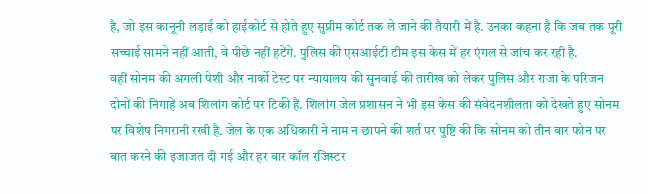है, जो इस कानूनी लड़ाई को हाईकोर्ट से होते हुए सुप्रीम कोर्ट तक ले जाने की तैयारी में है. उनका कहना है कि जब तक पूरी सच्चाई सामने नहीं आती, वे पीछे नहीं हटेंगे. पुलिस की एसआईटी टीम इस केस में हर एंगल से जांच कर रही है.
वहीं सोनम की अगली पेशी और नार्को टेस्ट पर न्यायालय की सुनवाई की तारीख को लेकर पुलिस और राजा के परिजन दोनों की निगाहें अब शिलांग कोर्ट पर टिकी हैं. शिलांग जेल प्रशासन ने भी इस केस की संवेदनशीलता को देखते हुए सोनम पर विशेष निगरानी रखी है. जेल के एक अधिकारी ने नाम न छापने की शर्त पर पुष्टि की कि सोनम को तीन बार फोन पर बात करने की इजाजत दी गई और हर बार कॉल रजिस्टर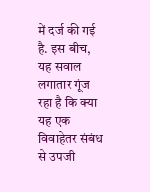में दर्ज की गई है. इस बीच, यह सवाल लगातार गूंज रहा है कि क्या यह एक विवाहेतर संबंध से उपजी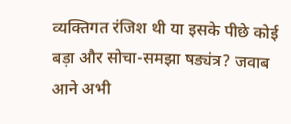व्यक्तिगत रंजिश थी या इसके पीछे कोई बड़ा और सोचा-समझा षड्यंत्र? जवाब आने अभी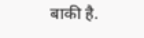बाकी है.